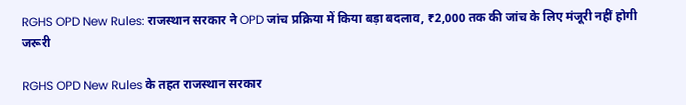RGHS OPD New Rules: राजस्थान सरकार ने OPD जांच प्रक्रिया में किया बड़ा बदलाव, ₹2,000 तक की जांच के लिए मंजूरी नहीं होगी जरूरी

RGHS OPD New Rules के तहत राजस्थान सरकार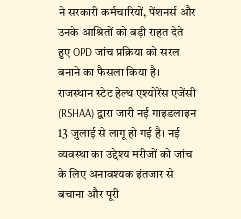ने सरकारी कर्मचारियों, पेंशनर्स और उनके आश्रितों को बड़ी राहत देते हुए OPD जांच प्रक्रिया को सरल बनाने का फैसला किया है। राजस्थान स्टेट हेल्थ एश्योरेंस एजेंसी (RSHAA) द्वारा जारी नई गाइडलाइन 13 जुलाई से लागू हो गई है। नई व्यवस्था का उद्देश्य मरीजों को जांच के लिए अनावश्यक इंतजार से बचाना और पूरी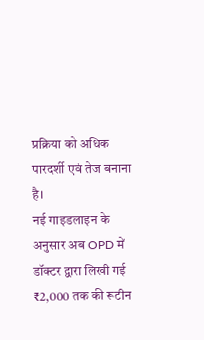प्रक्रिया को अधिक पारदर्शी एवं तेज बनाना है।
नई गाइडलाइन के अनुसार अब OPD में डॉक्टर द्वारा लिखी गई ₹2,000 तक की रूटीन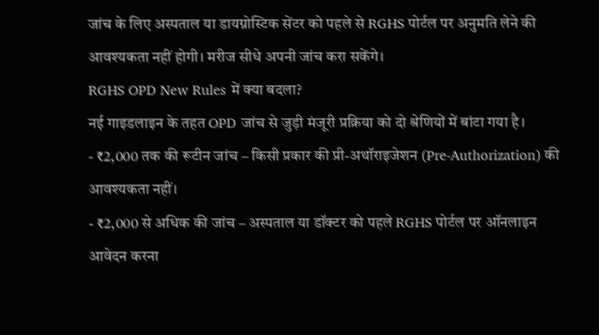जांच के लिए अस्पताल या डायग्नोस्टिक सेंटर को पहले से RGHS पोर्टल पर अनुमति लेने की आवश्यकता नहीं होगी। मरीज सीधे अपनी जांच करा सकेंगे।
RGHS OPD New Rules में क्या बदला?
नई गाइडलाइन के तहत OPD जांच से जुड़ी मंजूरी प्रक्रिया को दो श्रेणियों में बांटा गया है।
- ₹2,000 तक की रूटीन जांच – किसी प्रकार की प्री-अथॉराइजेशन (Pre-Authorization) की आवश्यकता नहीं।
- ₹2,000 से अधिक की जांच – अस्पताल या डॉक्टर को पहले RGHS पोर्टल पर ऑनलाइन आवेदन करना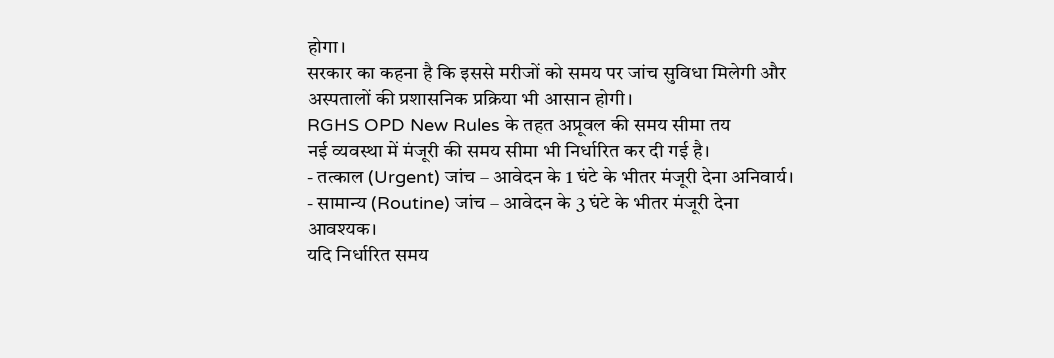होगा।
सरकार का कहना है कि इससे मरीजों को समय पर जांच सुविधा मिलेगी और अस्पतालों की प्रशासनिक प्रक्रिया भी आसान होगी।
RGHS OPD New Rules के तहत अप्रूवल की समय सीमा तय
नई व्यवस्था में मंजूरी की समय सीमा भी निर्धारित कर दी गई है।
- तत्काल (Urgent) जांच – आवेदन के 1 घंटे के भीतर मंजूरी देना अनिवार्य।
- सामान्य (Routine) जांच – आवेदन के 3 घंटे के भीतर मंजूरी देना आवश्यक।
यदि निर्धारित समय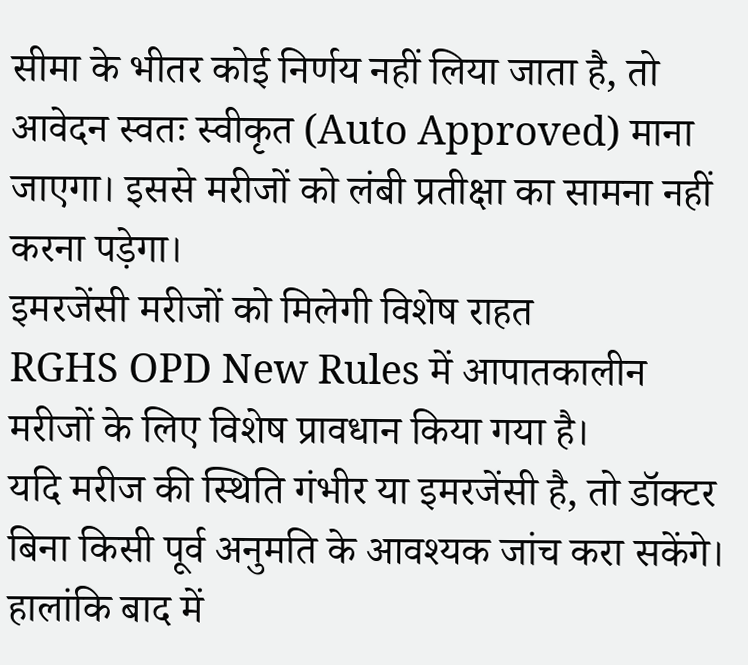सीमा के भीतर कोई निर्णय नहीं लिया जाता है, तो आवेदन स्वतः स्वीकृत (Auto Approved) माना जाएगा। इससे मरीजों को लंबी प्रतीक्षा का सामना नहीं करना पड़ेगा।
इमरजेंसी मरीजों को मिलेगी विशेष राहत
RGHS OPD New Rules में आपातकालीन मरीजों के लिए विशेष प्रावधान किया गया है।
यदि मरीज की स्थिति गंभीर या इमरजेंसी है, तो डॉक्टर बिना किसी पूर्व अनुमति के आवश्यक जांच करा सकेंगे। हालांकि बाद में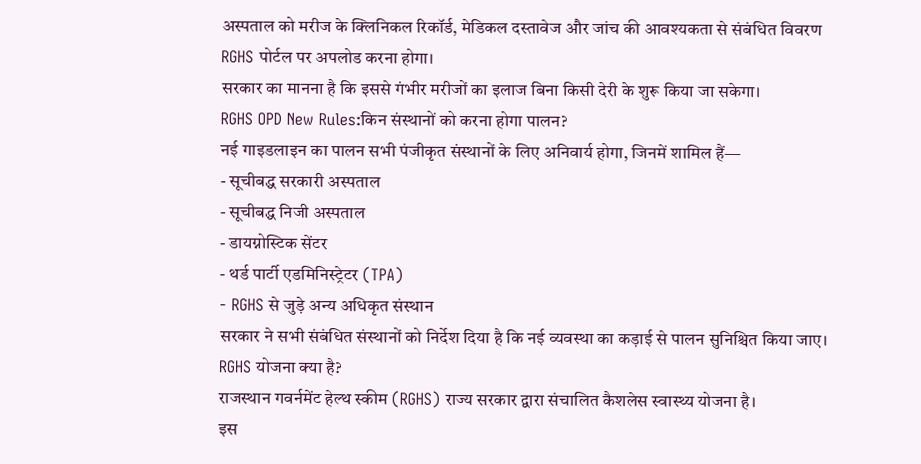अस्पताल को मरीज के क्लिनिकल रिकॉर्ड, मेडिकल दस्तावेज और जांच की आवश्यकता से संबंधित विवरण RGHS पोर्टल पर अपलोड करना होगा।
सरकार का मानना है कि इससे गंभीर मरीजों का इलाज बिना किसी देरी के शुरू किया जा सकेगा।
RGHS OPD New Rules:किन संस्थानों को करना होगा पालन?
नई गाइडलाइन का पालन सभी पंजीकृत संस्थानों के लिए अनिवार्य होगा, जिनमें शामिल हैं—
- सूचीबद्ध सरकारी अस्पताल
- सूचीबद्ध निजी अस्पताल
- डायग्नोस्टिक सेंटर
- थर्ड पार्टी एडमिनिस्ट्रेटर (TPA)
- RGHS से जुड़े अन्य अधिकृत संस्थान
सरकार ने सभी संबंधित संस्थानों को निर्देश दिया है कि नई व्यवस्था का कड़ाई से पालन सुनिश्चित किया जाए।
RGHS योजना क्या है?
राजस्थान गवर्नमेंट हेल्थ स्कीम (RGHS) राज्य सरकार द्वारा संचालित कैशलेस स्वास्थ्य योजना है।
इस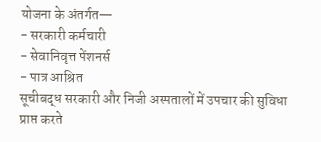योजना के अंतर्गत—
- सरकारी कर्मचारी
- सेवानिवृत्त पेंशनर्स
- पात्र आश्रित
सूचीबद्ध सरकारी और निजी अस्पतालों में उपचार की सुविधा प्राप्त करते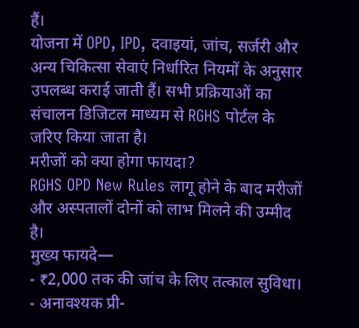हैं।
योजना में OPD, IPD, दवाइयां, जांच, सर्जरी और अन्य चिकित्सा सेवाएं निर्धारित नियमों के अनुसार उपलब्ध कराई जाती हैं। सभी प्रक्रियाओं का संचालन डिजिटल माध्यम से RGHS पोर्टल के जरिए किया जाता है।
मरीजों को क्या होगा फायदा?
RGHS OPD New Rules लागू होने के बाद मरीजों और अस्पतालों दोनों को लाभ मिलने की उम्मीद है।
मुख्य फायदे—
- ₹2,000 तक की जांच के लिए तत्काल सुविधा।
- अनावश्यक प्री-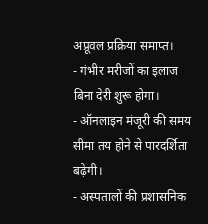अप्रूवल प्रक्रिया समाप्त।
- गंभीर मरीजों का इलाज बिना देरी शुरू होगा।
- ऑनलाइन मंजूरी की समय सीमा तय होने से पारदर्शिता बढ़ेगी।
- अस्पतालों की प्रशासनिक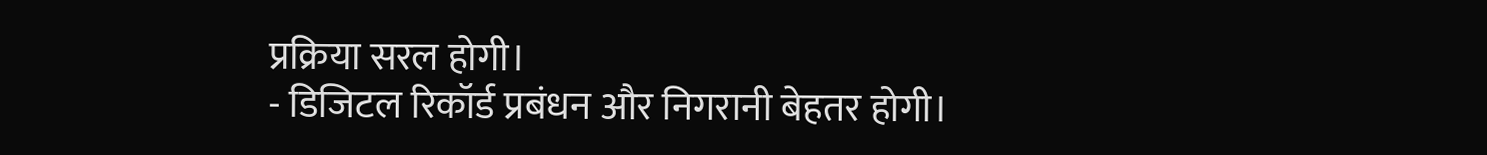प्रक्रिया सरल होगी।
- डिजिटल रिकॉर्ड प्रबंधन और निगरानी बेहतर होगी।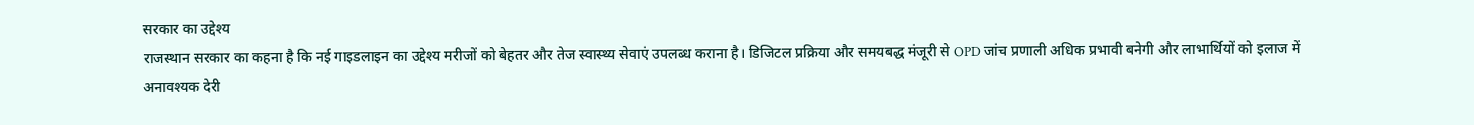सरकार का उद्देश्य
राजस्थान सरकार का कहना है कि नई गाइडलाइन का उद्देश्य मरीजों को बेहतर और तेज स्वास्थ्य सेवाएं उपलब्ध कराना है। डिजिटल प्रक्रिया और समयबद्ध मंजूरी से OPD जांच प्रणाली अधिक प्रभावी बनेगी और लाभार्थियों को इलाज में अनावश्यक देरी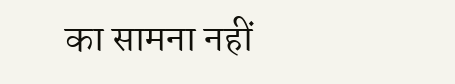का सामना नहीं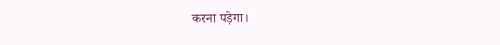करना पड़ेगा।